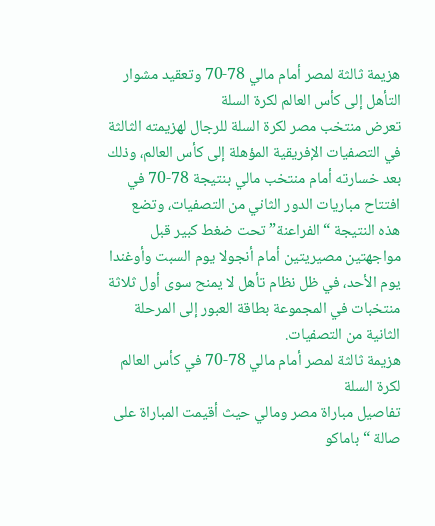هزيمة ثالثة لمصر أمام مالي 78-70 وتعقيد مشوار التأهل إلى كأس العالم لكرة السلة
تعرض منتخب مصر لكرة السلة للرجال لهزيمته الثالثة في التصفيات الإفريقية المؤهلة إلى كأس العالم، وذلك بعد خسارته أمام منتخب مالي بنتيجة 78-70 في افتتاح مباريات الدور الثاني من التصفيات، وتضع هذه النتيجة “الفراعنة” تحت ضغط كبير قبل مواجهتين مصيريتين أمام أنجولا يوم السبت وأوغندا يوم الأحد، في ظل نظام تأهل لا يمنح سوى أول ثلاثة منتخبات في المجموعة بطاقة العبور إلى المرحلة الثانية من التصفيات.
هزيمة ثالثة لمصر أمام مالي 78-70 في كأس العالم لكرة السلة
تفاصيل مباراة مصر ومالي حيث أقيمت المباراة على صالة “باماكو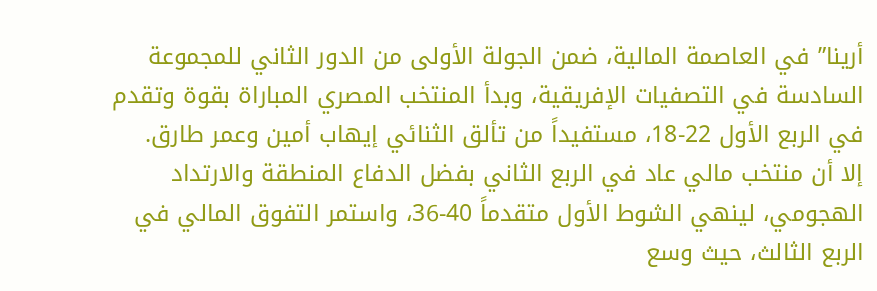أرينا” في العاصمة المالية، ضمن الجولة الأولى من الدور الثاني للمجموعة السادسة في التصفيات الإفريقية، وبدأ المنتخب المصري المباراة بقوة وتقدم في الربع الأول 22-18، مستفيداً من تألق الثنائي إيهاب أمين وعمر طارق.
إلا أن منتخب مالي عاد في الربع الثاني بفضل الدفاع المنطقة والارتداد الهجومي، لينهي الشوط الأول متقدماً 40-36، واستمر التفوق المالي في الربع الثالث، حيث وسع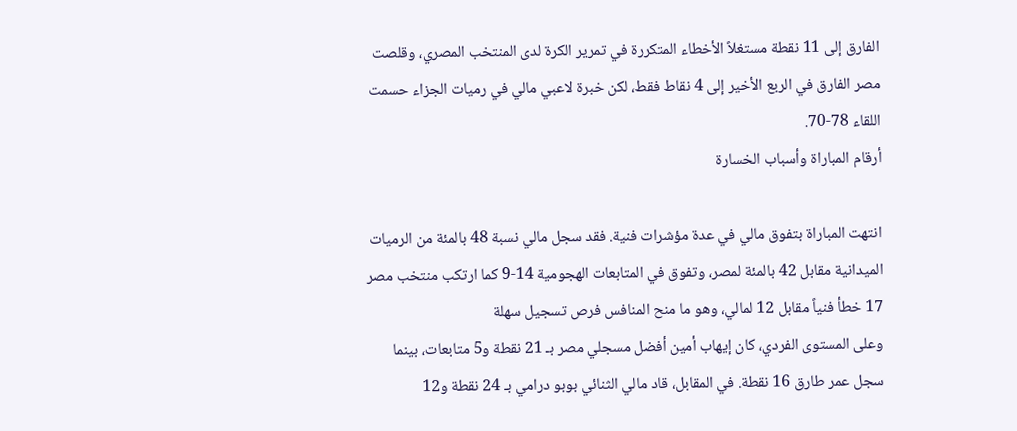الفارق إلى 11 نقطة مستغلاً الأخطاء المتكررة في تمرير الكرة لدى المنتخب المصري، وقلصت مصر الفارق في الربع الأخير إلى 4 نقاط فقط، لكن خبرة لاعبي مالي في رميات الجزاء حسمت اللقاء 78-70.
أرقام المباراة وأسباب الخسارة

انتهت المباراة بتفوق مالي في عدة مؤشرات فنية. فقد سجل مالي نسبة 48 بالمئة من الرميات الميدانية مقابل 42 بالمئة لمصر، وتفوق في المتابعات الهجومية 14-9 كما ارتكب منتخب مصر 17 خطأ فنياً مقابل 12 لمالي، وهو ما منح المنافس فرص تسجيل سهلة
وعلى المستوى الفردي، كان إيهاب أمين أفضل مسجلي مصر بـ 21 نقطة و5 متابعات، بينما سجل عمر طارق 16 نقطة. في المقابل، قاد مالي الثنائي بوبو درامي بـ 24 نقطة و12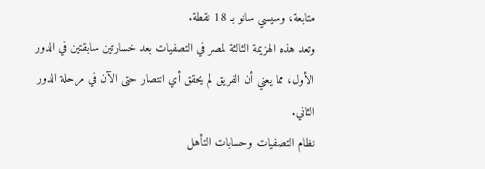متابعة، وسيسي سانو بـ 18 نقطة.
وتعد هذه الهزيمة الثالثة لمصر في التصفيات بعد خسارتين سابقتين في الدور الأول، مما يعني أن الفريق لم يحقق أي انتصار حتى الآن في مرحلة الدور الثاني.
نظام التصفيات وحسابات التأهل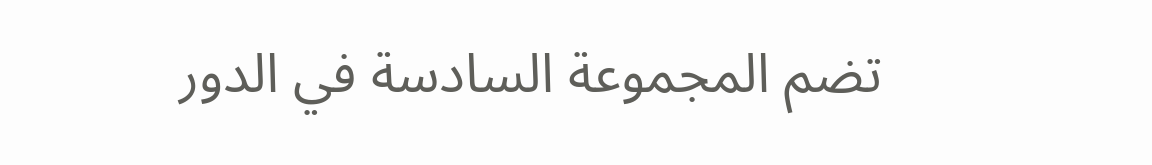تضم المجموعة السادسة في الدور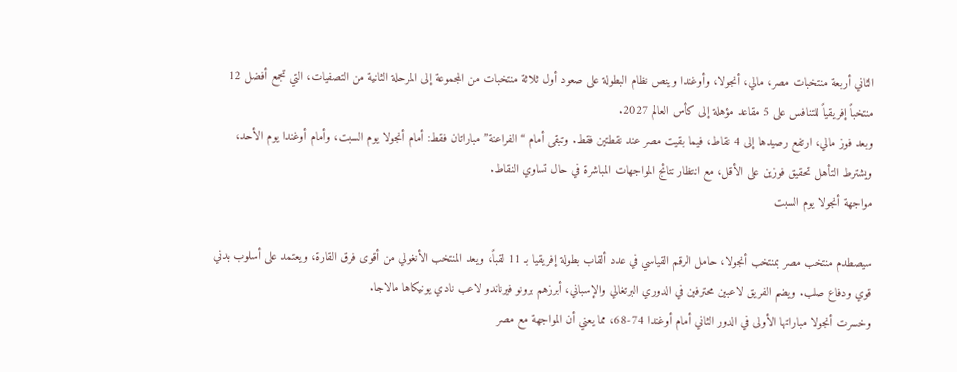الثاني أربعة منتخبات مصر، مالي، أنجولا، وأوغندا وينص نظام البطولة على صعود أول ثلاثة منتخبات من المجموعة إلى المرحلة الثانية من التصفيات، التي تجمع أفضل 12 منتخباً إفريقياً للتنافس على 5 مقاعد مؤهلة إلى كأس العالم 2027.
وبعد فوز مالي، ارتفع رصيدها إلى 4 نقاط، فيما بقيت مصر عند نقطتين فقط. وتبقى أمام “الفراعنة” مباراتان فقط: أمام أنجولا يوم السبت، وأمام أوغندا يوم الأحد، ويشترط التأهل تحقيق فوزين على الأقل، مع انتظار نتائج المواجهات المباشرة في حال تساوي النقاط.
مواجهة أنجولا يوم السبت

سيصطدم منتخب مصر بمنتخب أنجولا، حامل الرقم القياسي في عدد ألقاب بطولة إفريقيا بـ 11 لقباً، ويعد المنتخب الأنغولي من أقوى فرق القارة، ويعتمد على أسلوب بدني قوي ودفاع صلب. ويضم الفريق لاعبين محترفين في الدوري البرتغالي والإسباني، أبرزهم برونو فيرناندو لاعب نادي يونيكاها مالاجا.
وخسرت أنجولا مباراتها الأولى في الدور الثاني أمام أوغندا 74-68، مما يعني أن المواجهة مع مصر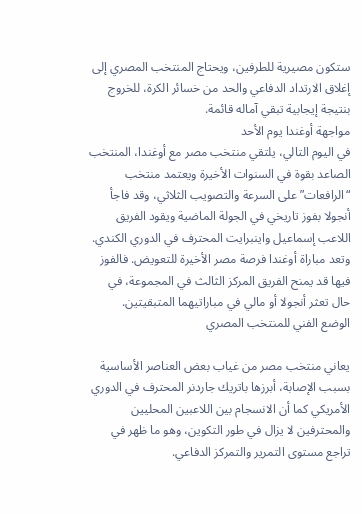ستكون مصيرية للطرفين، ويحتاج المنتخب المصري إلى إغلاق الارتداد الدفاعي والحد من خسائر الكرة، للخروج بنتيجة إيجابية تبقي آماله قائمة.
مواجهة أوغندا يوم الأحد
في اليوم التالي، يلتقي منتخب مصر مع أوغندا، المنتخب الصاعد بقوة في السنوات الأخيرة ويعتمد منتخب “الرافعات” على السرعة والتصويب الثلاثي، وقد فاجأ أنجولا بفوز تاريخي في الجولة الماضية ويقود الفريق اللاعب إسماعيل واينبرايت المحترف في الدوري الكندي.
وتعد مباراة أوغندا فرصة مصر الأخيرة للتعويض. فالفوز فيها قد يمنح الفريق المركز الثالث في المجموعة، في حال تعثر أنجولا أو مالي في مباراتيهما المتبقيتين.
الوضع الفني للمنتخب المصري

يعاني منتخب مصر من غياب بعض العناصر الأساسية بسبب الإصابة، أبرزها باتريك جاردنر المحترف في الدوري الأمريكي كما أن الانسجام بين اللاعبين المحليين والمحترفين لا يزال في طور التكوين، وهو ما ظهر في تراجع مستوى التمرير والتمركز الدفاعي.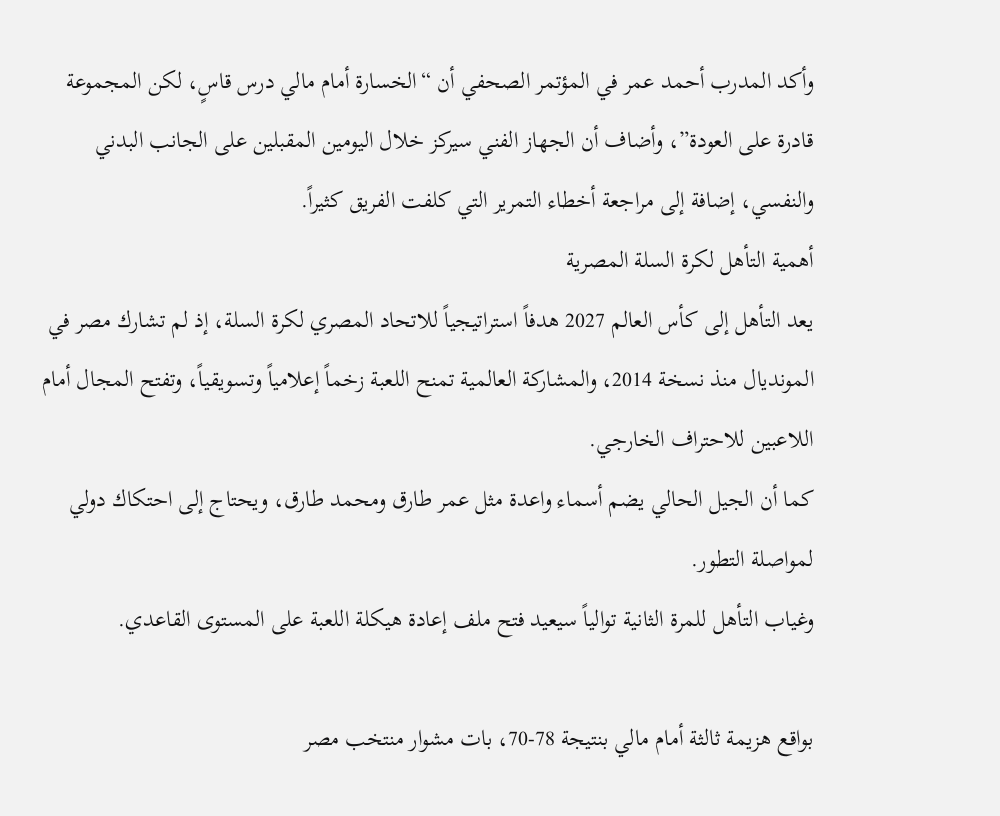وأكد المدرب أحمد عمر في المؤتمر الصحفي أن “الخسارة أمام مالي درس قاسٍ، لكن المجموعة قادرة على العودة”، وأضاف أن الجهاز الفني سيركز خلال اليومين المقبلين على الجانب البدني والنفسي، إضافة إلى مراجعة أخطاء التمرير التي كلفت الفريق كثيراً.
أهمية التأهل لكرة السلة المصرية
يعد التأهل إلى كأس العالم 2027 هدفاً استراتيجياً للاتحاد المصري لكرة السلة، إذ لم تشارك مصر في المونديال منذ نسخة 2014، والمشاركة العالمية تمنح اللعبة زخماً إعلامياً وتسويقياً، وتفتح المجال أمام اللاعبين للاحتراف الخارجي.
كما أن الجيل الحالي يضم أسماء واعدة مثل عمر طارق ومحمد طارق، ويحتاج إلى احتكاك دولي لمواصلة التطور.
وغياب التأهل للمرة الثانية توالياً سيعيد فتح ملف إعادة هيكلة اللعبة على المستوى القاعدي.

بواقع هزيمة ثالثة أمام مالي بنتيجة 78-70، بات مشوار منتخب مصر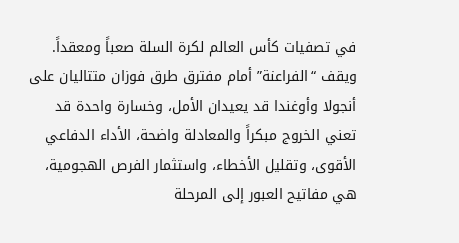في تصفيات كأس العالم لكرة السلة صعباً ومعقداً. ويقف “الفراعنة” أمام مفترق طرق فوزان متتاليان على أنجولا وأوغندا قد يعيدان الأمل، وخسارة واحدة قد تعني الخروج مبكراً والمعادلة واضحة، الأداء الدفاعي الأقوى، وتقليل الأخطاء، واستثمار الفرص الهجومية، هي مفاتيح العبور إلى المرحلة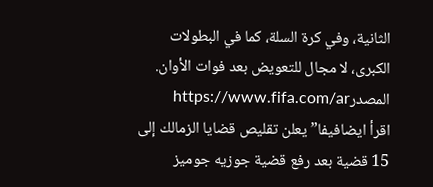الثانية، وفي كرة السلة، كما في البطولات الكبرى، لا مجال للتعويض بعد فوات الأوان.
المصدرhttps://www.fifa.com/ar
اقرأ ايضافيفا” يعلن تقليص قضايا الزمالك إلى 15 قضية بعد رفع قضية جوزيه جوميز